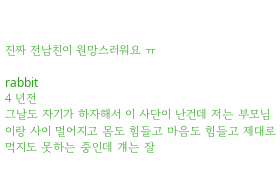진짜 전남친이 원망스러워요 ㅠ

rabbit
4 년전
그날도 자기가 하자해서 이 사단이 난건데 저는 부모님이랑 사이 멀어지고 몸도 힘들고 마음도 힘들고 제대로 먹지도 못하는 중인데 걔는 잘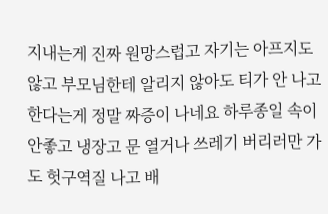지내는게 진짜 원망스럽고 자기는 아프지도 않고 부모님한테 알리지 않아도 티가 안 나고 한다는게 정말 짜증이 나네요 하루종일 속이 안좋고 냉장고 문 열거나 쓰레기 버리러만 가도 헛구역질 나고 배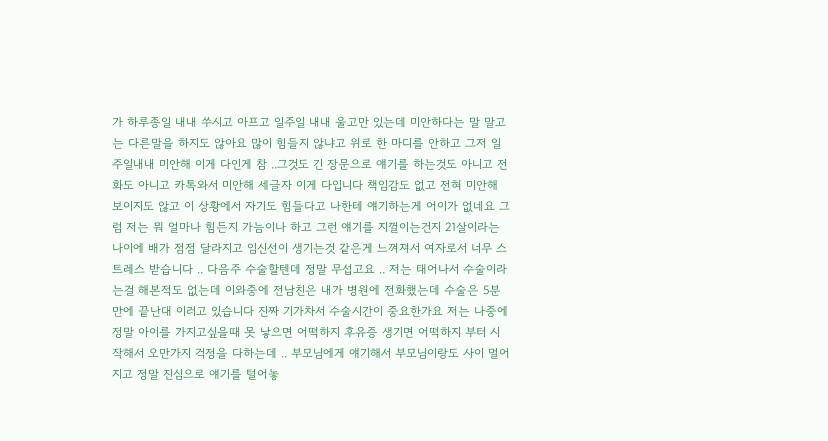가 하루종일 내내 쑤시고 아프고 일주일 내내 울고만 있는데 미안하다는 말 말고는 다른말을 하지도 않아요 많이 힘들지 않냐고 위로 한 마디를 안하고 그저 일주일내내 미안해 이게 다인게 참 ..그것도 긴 장문으로 얘기를 하는것도 아니고 전화도 아니고 카톡와서 미안해 세글자 이게 다입니다 책임감도 없고 전혀 미안해 보이지도 않고 이 상황에서 자기도 힘들다고 나한테 얘기하는게 어이가 없네요 그럼 저는 뭐 얼마나 힘든지 가늠이나 하고 그런 얘기를 지껄이는건지 21살이라는 나이에 배가 점점 달라지고 임신선이 생기는것 같은게 느껴져서 여자로서 너무 스트레스 받습니다 .. 다음주 수술할텐데 정말 무섭고요 .. 저는 태어나서 수술이라는걸 해본적도 없는데 이와중에 전남친은 내가 병원에 전화했는데 수술은 5분만에 끝난대 이러고 있습니다 진짜 기가차서 수술시간이 중요한가요 저는 나중에 정말 아이를 가지고싶을때 못 낳으면 어떡하지 후유증 생기면 어떡하지 부터 시작해서 오만가지 걱정을 다하는데 .. 부모님에게 얘기해서 부모님이랑도 사이 멀어지고 정말 진심으로 얘기를 털어놓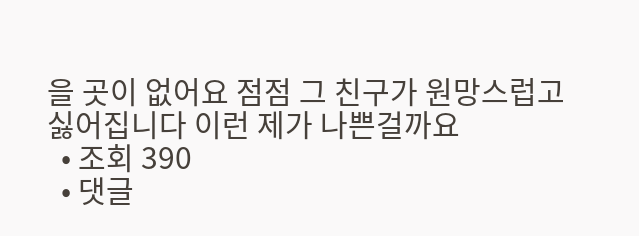을 곳이 없어요 점점 그 친구가 원망스럽고 싫어집니다 이런 제가 나쁜걸까요
  • 조회 390
  • 댓글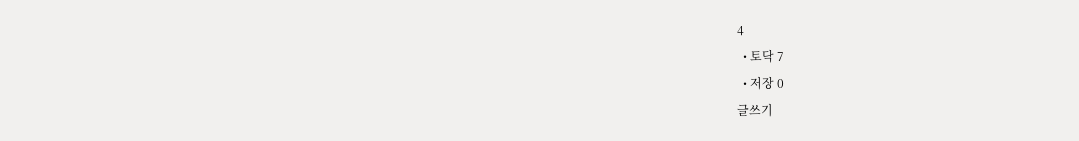4
  • 토닥 7
  • 저장 0
글쓰기